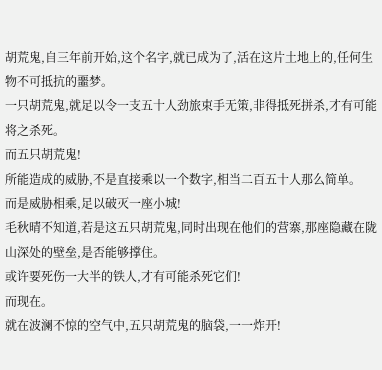胡荒鬼,自三年前开始,这个名字,就已成为了,活在这片土地上的,任何生物不可抵抗的噩梦。
一只胡荒鬼,就足以令一支五十人劲旅束手无策,非得抵死拼杀,才有可能将之杀死。
而五只胡荒鬼!
所能造成的威胁,不是直接乘以一个数字,相当二百五十人那么简单。
而是威胁相乘,足以破灭一座小城!
毛秋晴不知道,若是这五只胡荒鬼,同时出现在他们的营寨,那座隐藏在陇山深处的壁垒,是否能够撑住。
或许要死伤一大半的铁人,才有可能杀死它们!
而现在。
就在波澜不惊的空气中,五只胡荒鬼的脑袋,一一炸开!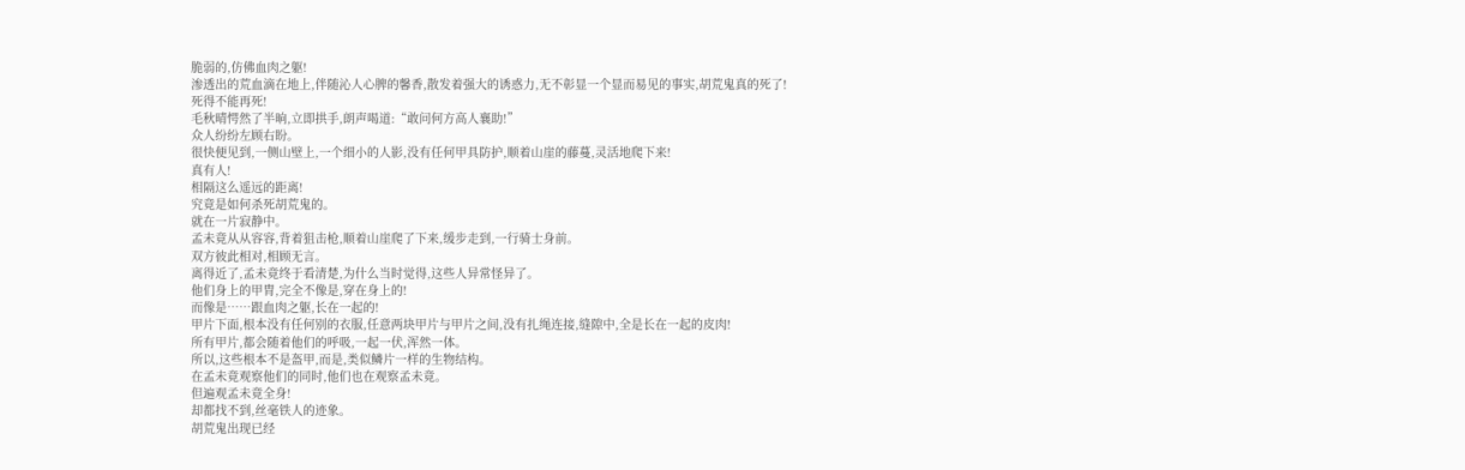脆弱的,仿佛血肉之躯!
渗透出的荒血滴在地上,伴随沁人心脾的馨香,散发着强大的诱惑力,无不彰显一个显而易见的事实,胡荒鬼真的死了!
死得不能再死!
毛秋晴愕然了半晌,立即拱手,朗声喝道:“敢问何方高人襄助!”
众人纷纷左顾右盼。
很快便见到,一侧山壁上,一个细小的人影,没有任何甲具防护,顺着山崖的藤蔓,灵活地爬下来!
真有人!
相隔这么遥远的距离!
究竟是如何杀死胡荒鬼的。
就在一片寂静中。
孟未竟从从容容,背着狙击枪,顺着山崖爬了下来,缓步走到,一行骑士身前。
双方彼此相对,相顾无言。
离得近了,孟未竟终于看清楚,为什么当时觉得,这些人异常怪异了。
他们身上的甲胄,完全不像是,穿在身上的!
而像是……跟血肉之躯,长在一起的!
甲片下面,根本没有任何别的衣服,任意两块甲片与甲片之间,没有扎绳连接,缝隙中,全是长在一起的皮肉!
所有甲片,都会随着他们的呼吸,一起一伏,浑然一体。
所以,这些根本不是盔甲,而是,类似鳞片一样的生物结构。
在孟未竟观察他们的同时,他们也在观察孟未竟。
但遍观孟未竟全身!
却都找不到,丝毫铁人的迹象。
胡荒鬼出现已经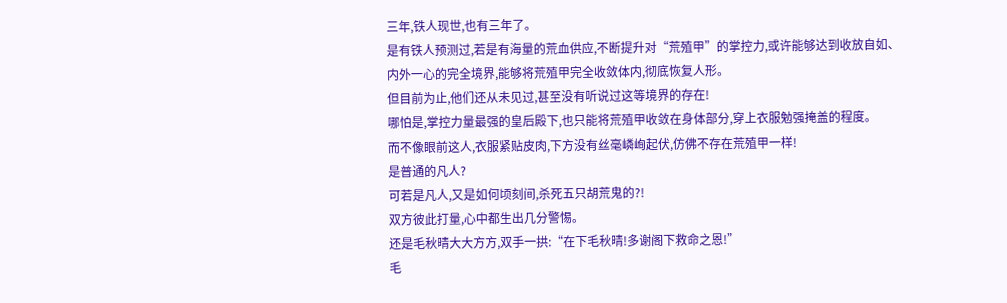三年,铁人现世,也有三年了。
是有铁人预测过,若是有海量的荒血供应,不断提升对“荒殖甲”的掌控力,或许能够达到收放自如、内外一心的完全境界,能够将荒殖甲完全收敛体内,彻底恢复人形。
但目前为止,他们还从未见过,甚至没有听说过这等境界的存在!
哪怕是,掌控力量最强的皇后殿下,也只能将荒殖甲收敛在身体部分,穿上衣服勉强掩盖的程度。
而不像眼前这人,衣服紧贴皮肉,下方没有丝毫嶙峋起伏,仿佛不存在荒殖甲一样!
是普通的凡人?
可若是凡人,又是如何顷刻间,杀死五只胡荒鬼的?!
双方彼此打量,心中都生出几分警惕。
还是毛秋晴大大方方,双手一拱:“在下毛秋晴!多谢阁下救命之恩!”
毛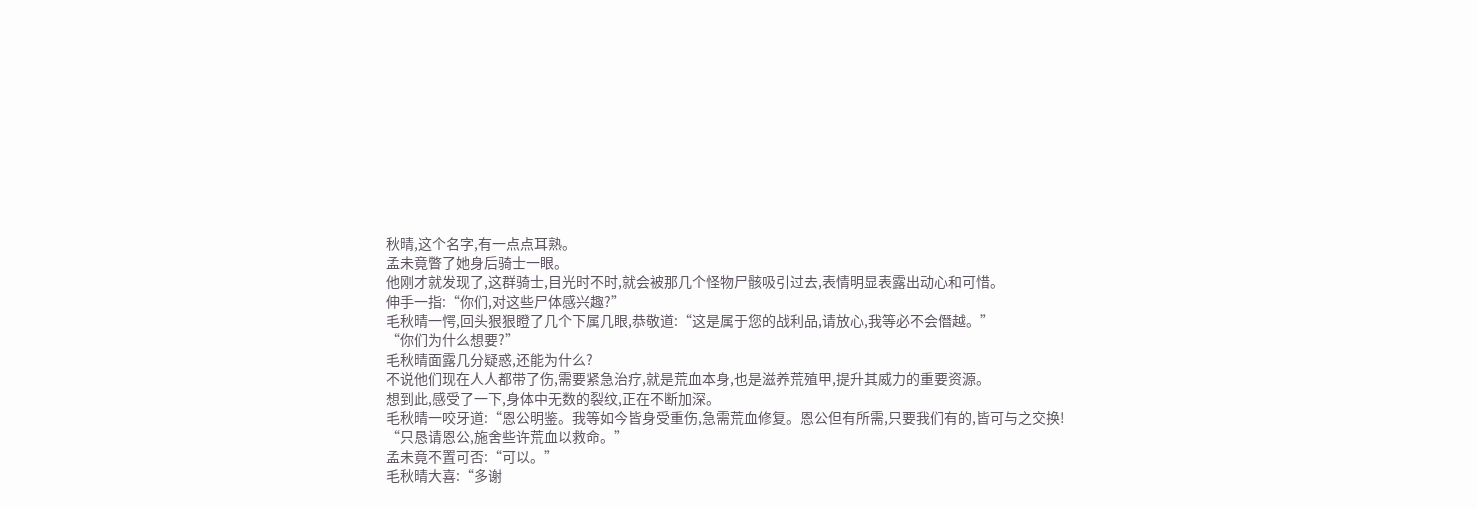秋晴,这个名字,有一点点耳熟。
孟未竟瞥了她身后骑士一眼。
他刚才就发现了,这群骑士,目光时不时,就会被那几个怪物尸骸吸引过去,表情明显表露出动心和可惜。
伸手一指:“你们,对这些尸体感兴趣?”
毛秋晴一愕,回头狠狠瞪了几个下属几眼,恭敬道:“这是属于您的战利品,请放心,我等必不会僭越。”
“你们为什么想要?”
毛秋晴面露几分疑惑,还能为什么?
不说他们现在人人都带了伤,需要紧急治疗,就是荒血本身,也是滋养荒殖甲,提升其威力的重要资源。
想到此,感受了一下,身体中无数的裂纹,正在不断加深。
毛秋晴一咬牙道:“恩公明鉴。我等如今皆身受重伤,急需荒血修复。恩公但有所需,只要我们有的,皆可与之交换!
“只恳请恩公,施舍些许荒血以救命。”
孟未竟不置可否:“可以。”
毛秋晴大喜:“多谢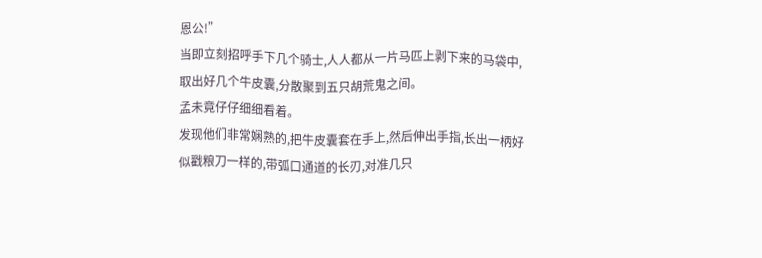恩公!”
当即立刻招呼手下几个骑士,人人都从一片马匹上剥下来的马袋中,取出好几个牛皮囊,分散聚到五只胡荒鬼之间。
孟未竟仔仔细细看着。
发现他们非常娴熟的,把牛皮囊套在手上,然后伸出手指,长出一柄好似戳粮刀一样的,带弧口通道的长刃,对准几只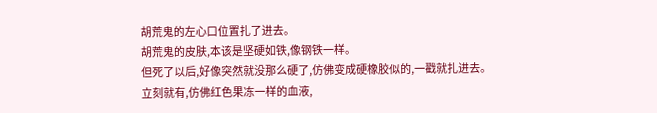胡荒鬼的左心口位置扎了进去。
胡荒鬼的皮肤,本该是坚硬如铁,像钢铁一样。
但死了以后,好像突然就没那么硬了,仿佛变成硬橡胶似的,一戳就扎进去。
立刻就有,仿佛红色果冻一样的血液,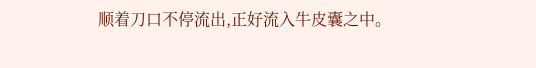顺着刀口不停流出,正好流入牛皮囊之中。